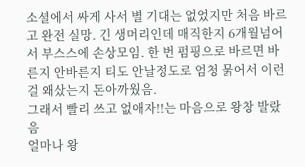소셜에서 싸게 사서 별 기대는 없었지만 처음 바르고 완전 실망. 긴 생머리인데 매직한지 6개월넘어서 부스스에 손상모임. 한 번 펌핑으로 바르면 바른지 안바른지 티도 안날정도로 엄청 묽어서 이런걸 왜샀는지 돈아까웠음.
그래서 빨리 쓰고 없애자!!는 마음으로 왕창 발랐음
얼마나 왕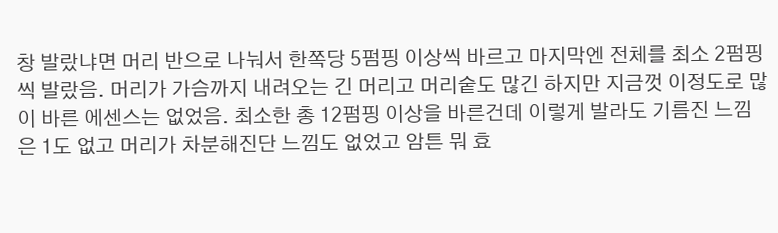창 발랐냐면 머리 반으로 나눠서 한쪽당 5펌핑 이상씩 바르고 마지막엔 전체를 최소 2펌핑씩 발랐음. 머리가 가슴까지 내려오는 긴 머리고 머리숱도 많긴 하지만 지금껏 이정도로 많이 바른 에센스는 없었음. 최소한 총 12펌핑 이상을 바른건데 이렇게 발라도 기름진 느낌은 1도 없고 머리가 차분해진단 느낌도 없었고 암튼 뭐 효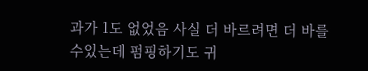과가 1도 없었음 사실 더 바르려면 더 바를수있는데 펌핑하기도 귀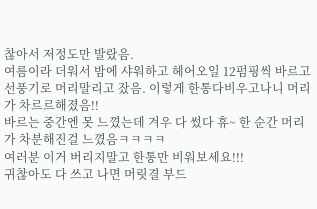찮아서 저정도만 발랐음.
여름이라 더워서 밤에 샤워하고 헤어오일 12펌핑씩 바르고 선풍기로 머리말리고 잤음. 이렇게 한통다비우고나니 머리가 차르르해졌음!!
바르는 중간엔 못 느꼈는데 겨우 다 썼다 휴~ 한 순간 머리가 차분해진걸 느꼈음ㅋㅋㅋㅋ
여러분 이거 버리지말고 한통만 비워보세요!!!
귀찮아도 다 쓰고 나면 머릿결 부드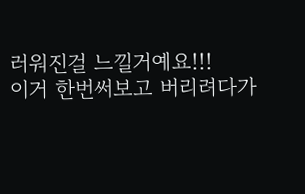러워진걸 느낄거예요!!!
이거 한번써보고 버리려다가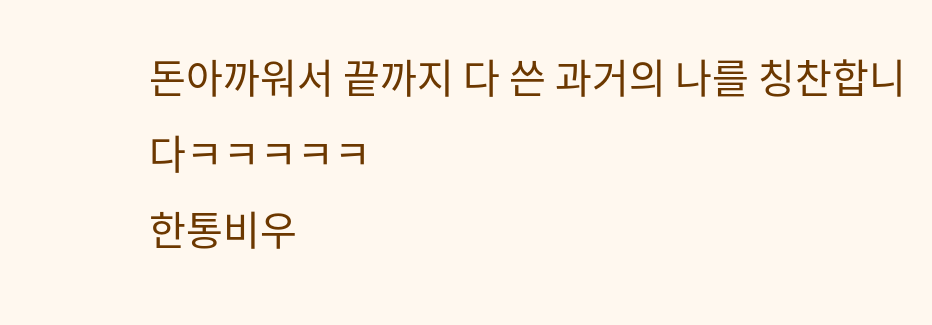돈아까워서 끝까지 다 쓴 과거의 나를 칭찬합니다ㅋㅋㅋㅋㅋ
한통비우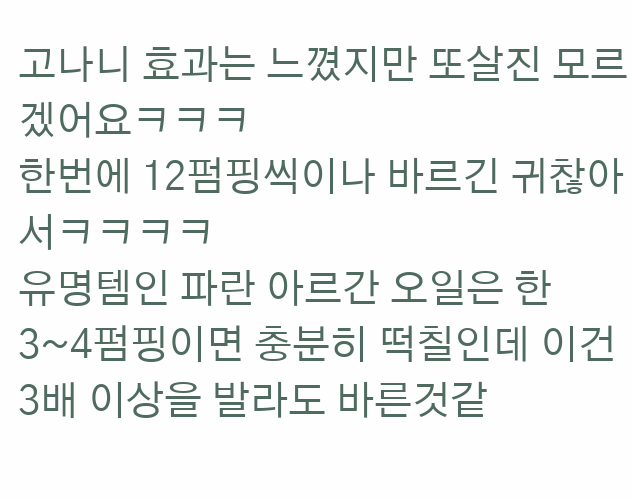고나니 효과는 느꼈지만 또살진 모르겠어요ㅋㅋㅋ
한번에 12펌핑씩이나 바르긴 귀찮아서ㅋㅋㅋㅋ
유명템인 파란 아르간 오일은 한 3~4펌핑이면 충분히 떡칠인데 이건 3배 이상을 발라도 바른것같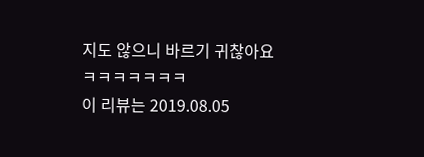지도 않으니 바르기 귀찮아요ㅋㅋㅋㅋㅋㅋㅋ
이 리뷰는 2019.08.05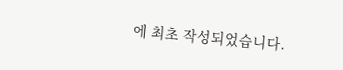에 최초 작성되었습니다.